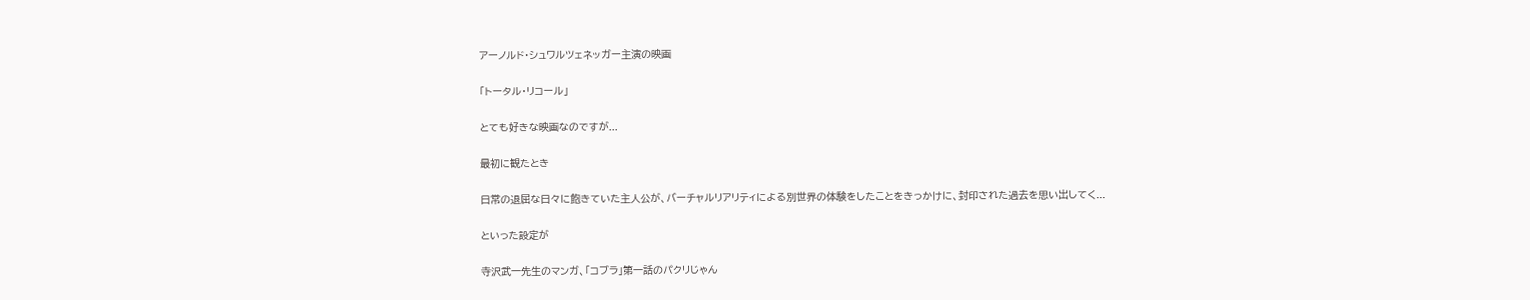アーノルド・シュワルツェネッガー主演の映画

「トータル・リコール」

とても好きな映画なのですが...

最初に観たとき

日常の退屈な日々に飽きていた主人公が、バーチャルリアリティによる別世界の体験をしたことをきっかけに、封印された過去を思い出してく...

といった設定が

寺沢武一先生のマンガ、「コブラ」第一話のパクリじゃん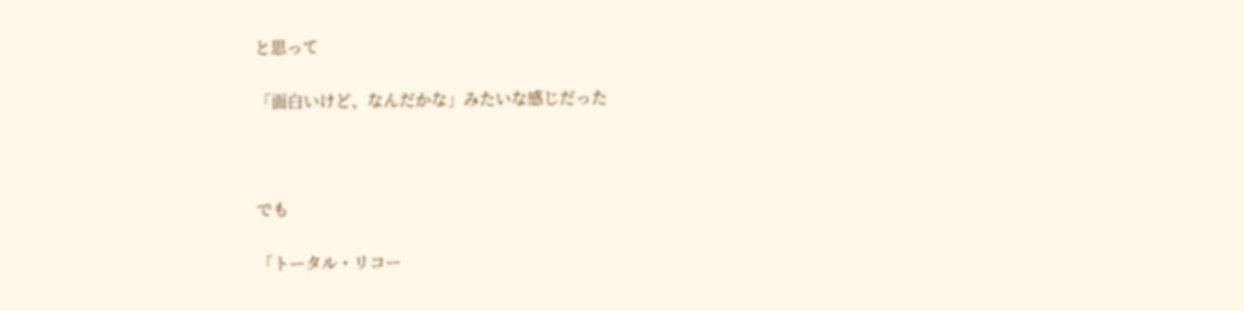と思って

「面白いけど、なんだかな」みたいな感じだった



でも

「トータル・リコー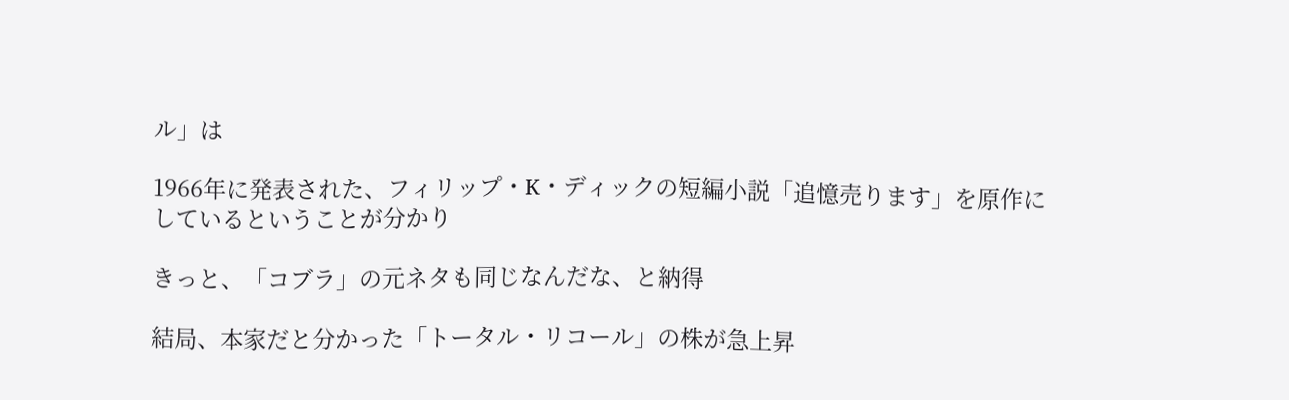ル」は

1966年に発表された、フィリップ・K・ディックの短編小説「追憶売ります」を原作にしているということが分かり

きっと、「コブラ」の元ネタも同じなんだな、と納得

結局、本家だと分かった「トータル・リコール」の株が急上昇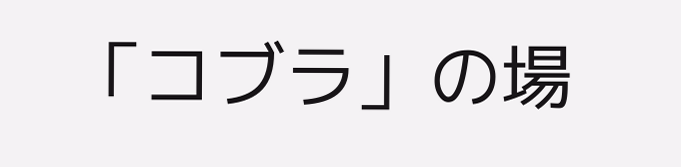「コブラ」の場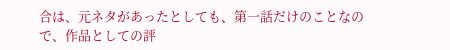合は、元ネタがあったとしても、第一話だけのことなので、作品としての評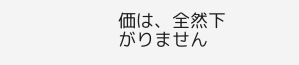価は、全然下がりません